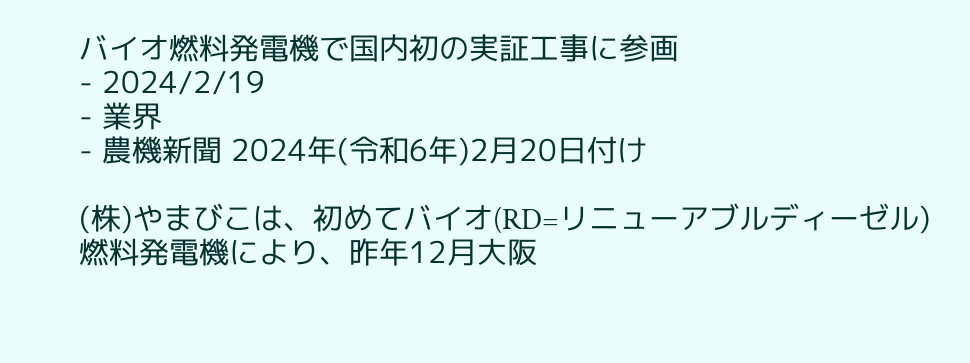バイオ燃料発電機で国内初の実証工事に参画
- 2024/2/19
- 業界
- 農機新聞 2024年(令和6年)2月20日付け

(株)やまびこは、初めてバイオ(RD=リニューアブルディーゼル)燃料発電機により、昨年12月大阪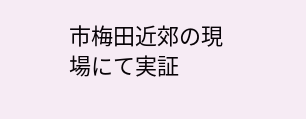市梅田近郊の現場にて実証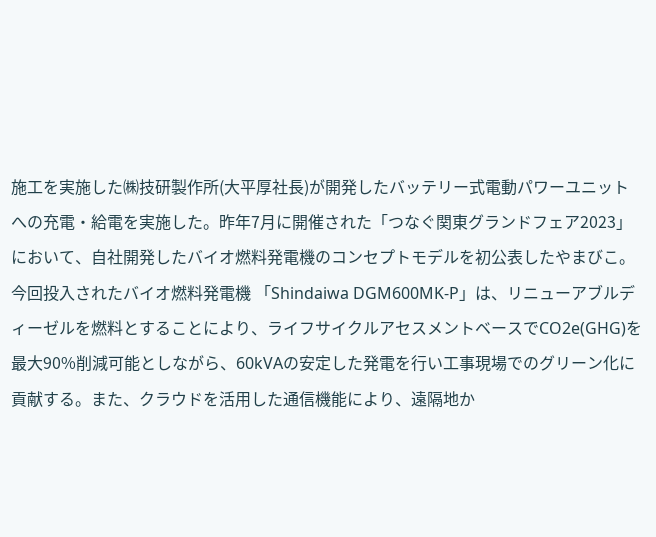施工を実施した㈱技研製作所(大平厚社長)が開発したバッテリー式電動パワーユニットへの充電・給電を実施した。昨年7月に開催された「つなぐ関東グランドフェア2023」において、自社開発したバイオ燃料発電機のコンセプトモデルを初公表したやまびこ。今回投入されたバイオ燃料発電機 「Shindaiwa DGM600MK-P」は、リニューアブルディーゼルを燃料とすることにより、ライフサイクルアセスメントベースでCO2e(GHG)を最大90%削減可能としながら、60kVAの安定した発電を行い工事現場でのグリーン化に貢献する。また、クラウドを活用した通信機能により、遠隔地か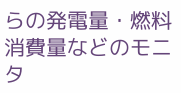らの発電量・燃料消費量などのモニタ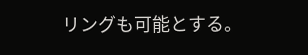リングも可能とする。